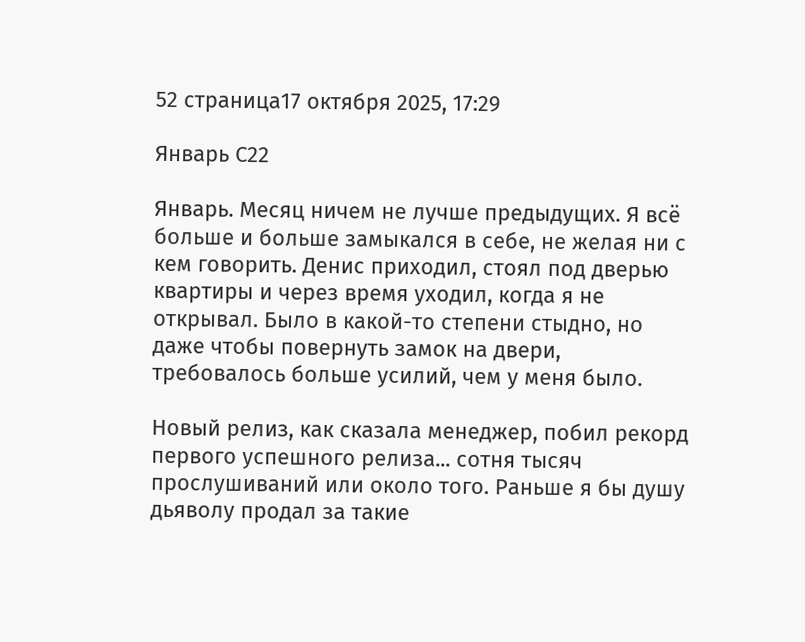52 страница17 октября 2025, 17:29

Январь С22

Январь. Месяц ничем не лучше предыдущих. Я всё больше и больше замыкался в себе, не желая ни с кем говорить. Денис приходил, стоял под дверью квартиры и через время уходил, когда я не открывал. Было в какой-то степени стыдно, но даже чтобы повернуть замок на двери, требовалось больше усилий, чем у меня было.

Новый релиз, как сказала менеджер, побил рекорд первого успешного релиза... сотня тысяч прослушиваний или около того. Раньше я бы душу дьяволу продал за такие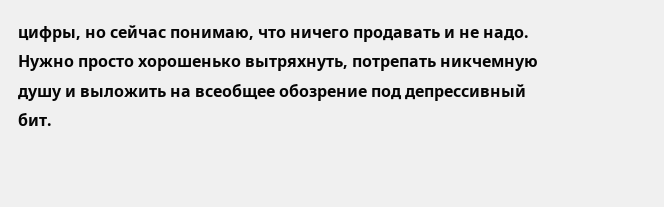цифры, но сейчас понимаю, что ничего продавать и не надо. Нужно просто хорошенько вытряхнуть, потрепать никчемную душу и выложить на всеобщее обозрение под депрессивный бит.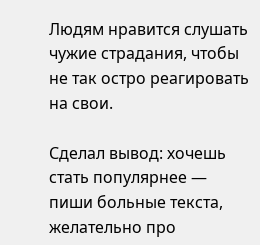Людям нравится слушать чужие страдания, чтобы не так остро реагировать на свои.

Сделал вывод: хочешь стать популярнее — пиши больные текста, желательно про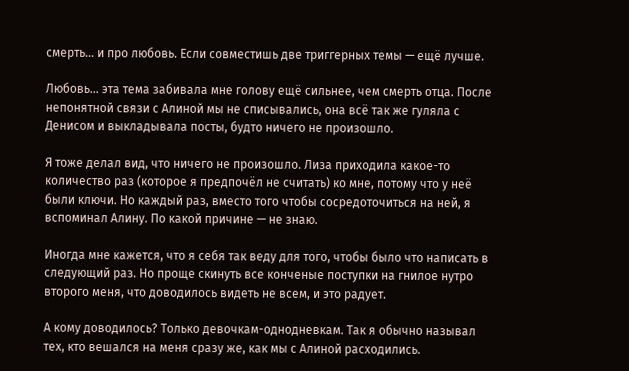смерть... и про любовь. Если совместишь две триггерных темы — ещё лучше.

Любовь... эта тема забивала мне голову ещё сильнее, чем смерть отца. После непонятной связи с Алиной мы не списывались, она всё так же гуляла с Денисом и выкладывала посты, будто ничего не произошло.

Я тоже делал вид, что ничего не произошло. Лиза приходила какое-то количество раз (которое я предпочёл не считать) ко мне, потому что у неё были ключи. Но каждый раз, вместо того чтобы сосредоточиться на ней, я вспоминал Алину. По какой причине — не знаю.

Иногда мне кажется, что я себя так веду для того, чтобы было что написать в следующий раз. Но проще скинуть все конченые поступки на гнилое нутро второго меня, что доводилось видеть не всем, и это радует.

А кому доводилось? Только девочкам-однодневкам. Так я обычно называл тех, кто вешался на меня сразу же, как мы с Алиной расходились.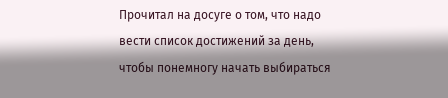Прочитал на досуге о том, что надо вести список достижений за день, чтобы понемногу начать выбираться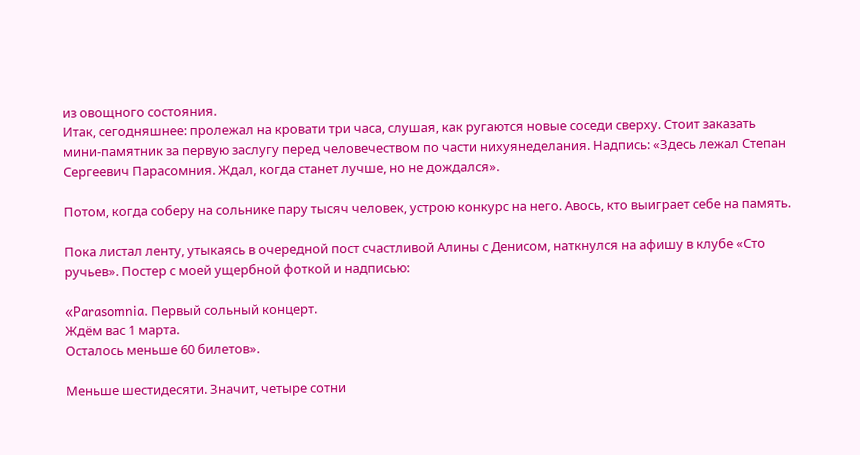из овощного состояния.
Итак, сегодняшнее: пролежал на кровати три часа, слушая, как ругаются новые соседи сверху. Стоит заказать мини-памятник за первую заслугу перед человечеством по части нихуянеделания. Надпись: «Здесь лежал Степан Сергеевич Парасомния. Ждал, когда станет лучше, но не дождался».

Потом, когда соберу на сольнике пару тысяч человек, устрою конкурс на него. Авось, кто выиграет себе на память.

Пока листал ленту, утыкаясь в очередной пост счастливой Алины с Денисом, наткнулся на афишу в клубе «Сто ручьев». Постер с моей ущербной фоткой и надписью:

«Parasomnia. Первый сольный концерт.
Ждём вас 1 марта.
Осталось меньше 60 билетов».

Меньше шестидесяти. Значит, четыре сотни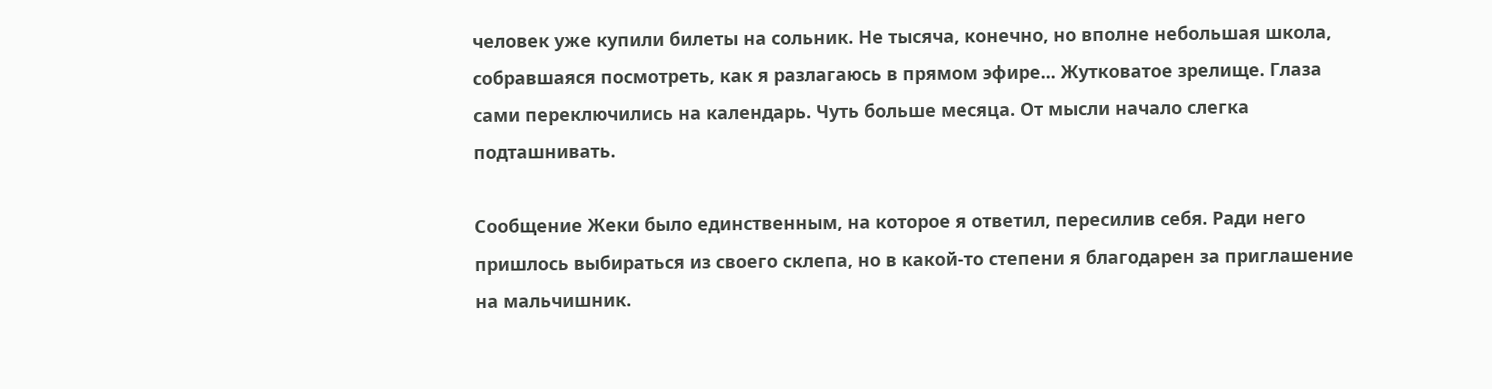человек уже купили билеты на сольник. Не тысяча, конечно, но вполне небольшая школа, собравшаяся посмотреть, как я разлагаюсь в прямом эфире... Жутковатое зрелище. Глаза сами переключились на календарь. Чуть больше месяца. От мысли начало слегка подташнивать.

Сообщение Жеки было единственным, на которое я ответил, пересилив себя. Ради него пришлось выбираться из своего склепа, но в какой-то степени я благодарен за приглашение на мальчишник.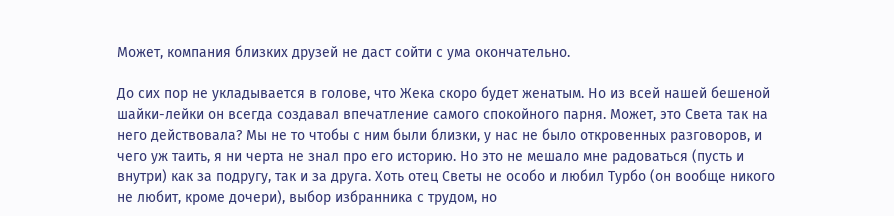Может, компания близких друзей не даст сойти с ума окончательно.

До сих пор не укладывается в голове, что Жека скоро будет женатым. Но из всей нашей бешеной шайки-лейки он всегда создавал впечатление самого спокойного парня. Может, это Света так на него действовала? Мы не то чтобы с ним были близки, у нас не было откровенных разговоров, и чего уж таить, я ни черта не знал про его историю. Но это не мешало мне радоваться (пусть и внутри) как за подругу, так и за друга. Хоть отец Светы не особо и любил Турбо (он вообще никого не любит, кроме дочери), выбор избранника с трудом, но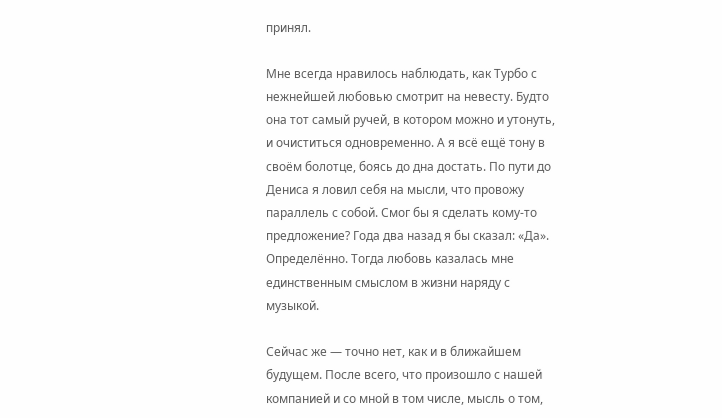принял.

Мне всегда нравилось наблюдать, как Турбо с нежнейшей любовью смотрит на невесту. Будто она тот самый ручей, в котором можно и утонуть, и очиститься одновременно. А я всё ещё тону в своём болотце, боясь до дна достать. По пути до Дениса я ловил себя на мысли, что провожу параллель с собой. Смог бы я сделать кому-то предложение? Года два назад я бы сказал: «Да». Определённо. Тогда любовь казалась мне единственным смыслом в жизни наряду с музыкой.

Сейчас же — точно нет, как и в ближайшем будущем. После всего, что произошло с нашей компанией и со мной в том числе, мысль о том,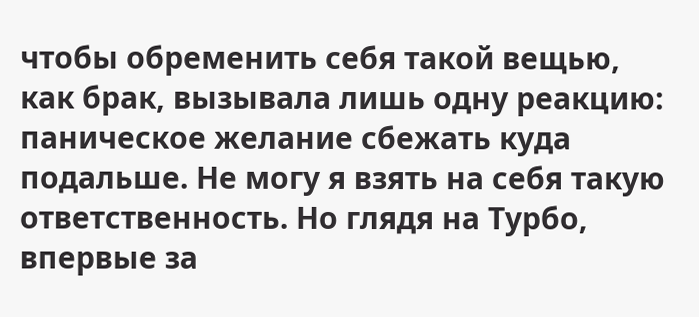чтобы обременить себя такой вещью, как брак, вызывала лишь одну реакцию: паническое желание сбежать куда подальше. Не могу я взять на себя такую ответственность. Но глядя на Турбо, впервые за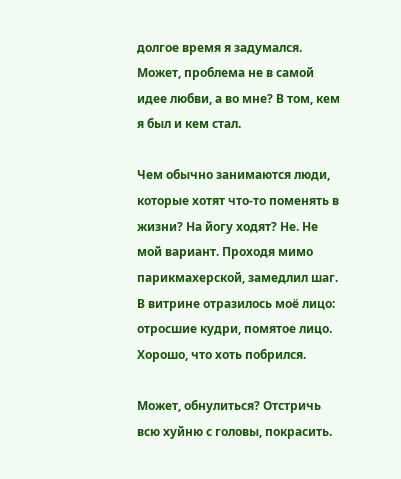долгое время я задумался. Может, проблема не в самой идее любви, а во мне? В том, кем я был и кем стал.

Чем обычно занимаются люди, которые хотят что-то поменять в жизни? На йогу ходят? Не. Не мой вариант. Проходя мимо парикмахерской, замедлил шаг. В витрине отразилось моё лицо: отросшие кудри, помятое лицо. Хорошо, что хоть побрился.

Может, обнулиться? Отстричь всю хуйню с головы, покрасить.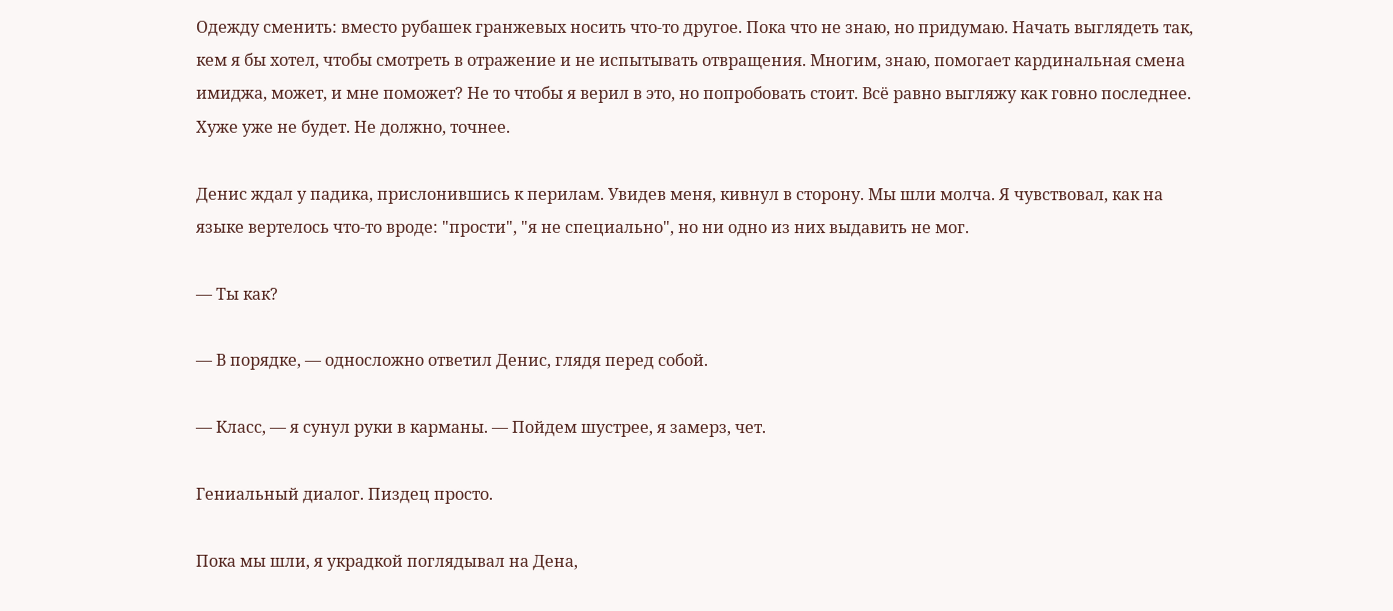Одежду сменить: вместо рубашек гранжевых носить что-то другое. Пока что не знаю, но придумаю. Начать выглядеть так, кем я бы хотел, чтобы смотреть в отражение и не испытывать отвращения. Многим, знаю, помогает кардинальная смена имиджа, может, и мне поможет? Не то чтобы я верил в это, но попробовать стоит. Всё равно выгляжу как говно последнее. Хуже уже не будет. Не должно, точнее.

Денис ждал у падика, прислонившись к перилам. Увидев меня, кивнул в сторону. Мы шли молча. Я чувствовал, как на языке вертелось что-то вроде: "прости", "я не специально", но ни одно из них выдавить не мог.

— Ты как?

— В порядке, — односложно ответил Денис, глядя перед собой.

— Класс, — я сунул руки в карманы. — Пойдем шустрее, я замерз, чет.

Гениальный диалог. Пиздец просто.

Пока мы шли, я украдкой поглядывал на Дена,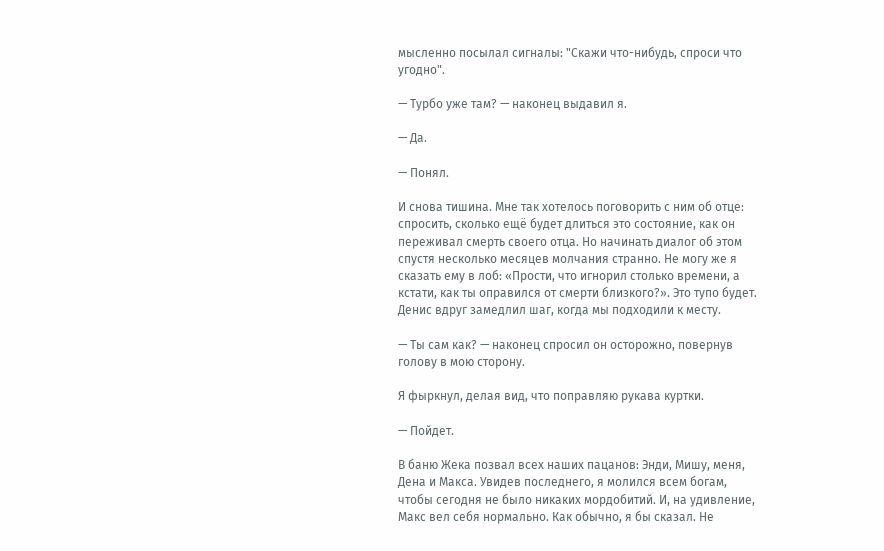мысленно посылал сигналы: "Скажи что-нибудь, спроси что угодно".

— Турбо уже там? — наконец выдавил я.

— Да.

— Понял.

И снова тишина. Мне так хотелось поговорить с ним об отце: спросить, сколько ещё будет длиться это состояние, как он переживал смерть своего отца. Но начинать диалог об этом спустя несколько месяцев молчания странно. Не могу же я сказать ему в лоб: «Прости, что игнорил столько времени, а кстати, как ты оправился от смерти близкого?». Это тупо будет. Денис вдруг замедлил шаг, когда мы подходили к месту.

— Ты сам как? — наконец спросил он осторожно, повернув голову в мою сторону.

Я фыркнул, делая вид, что поправляю рукава куртки.

— Пойдет.

В баню Жека позвал всех наших пацанов: Энди, Мишу, меня, Дена и Макса. Увидев последнего, я молился всем богам, чтобы сегодня не было никаких мордобитий. И, на удивление, Макс вел себя нормально. Как обычно, я бы сказал. Не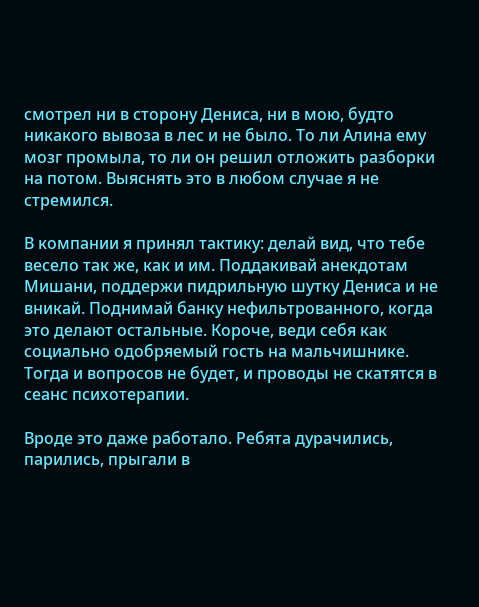смотрел ни в сторону Дениса, ни в мою, будто никакого вывоза в лес и не было. То ли Алина ему мозг промыла, то ли он решил отложить разборки на потом. Выяснять это в любом случае я не стремился.

В компании я принял тактику: делай вид, что тебе весело так же, как и им. Поддакивай анекдотам Мишани, поддержи пидрильную шутку Дениса и не вникай. Поднимай банку нефильтрованного, когда это делают остальные. Короче, веди себя как социально одобряемый гость на мальчишнике. Тогда и вопросов не будет, и проводы не скатятся в сеанс психотерапии.

Вроде это даже работало. Ребята дурачились, парились, прыгали в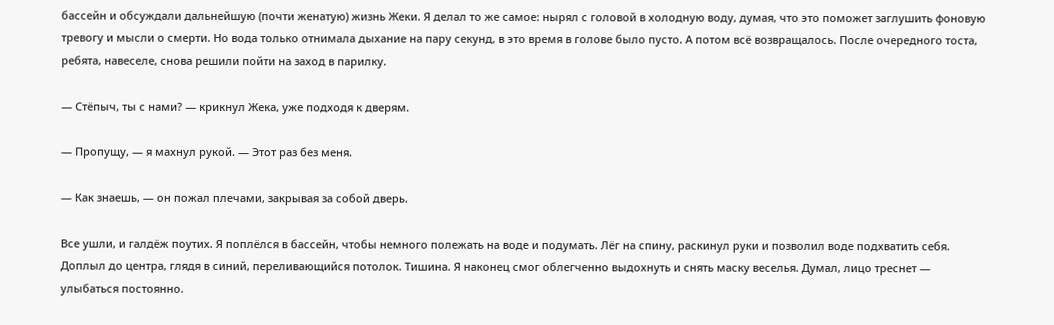бассейн и обсуждали дальнейшую (почти женатую) жизнь Жеки. Я делал то же самое: нырял с головой в холодную воду, думая, что это поможет заглушить фоновую тревогу и мысли о смерти. Но вода только отнимала дыхание на пару секунд, в это время в голове было пусто. А потом всё возвращалось. После очередного тоста, ребята, навеселе, снова решили пойти на заход в парилку.

— Стёпыч, ты с нами? — крикнул Жека, уже подходя к дверям.

— Пропущу, — я махнул рукой. — Этот раз без меня.

— Как знаешь, — он пожал плечами, закрывая за собой дверь.

Все ушли, и галдёж поутих. Я поплёлся в бассейн, чтобы немного полежать на воде и подумать. Лёг на спину, раскинул руки и позволил воде подхватить себя. Доплыл до центра, глядя в синий, переливающийся потолок. Тишина. Я наконец смог облегченно выдохнуть и снять маску веселья. Думал, лицо треснет — улыбаться постоянно.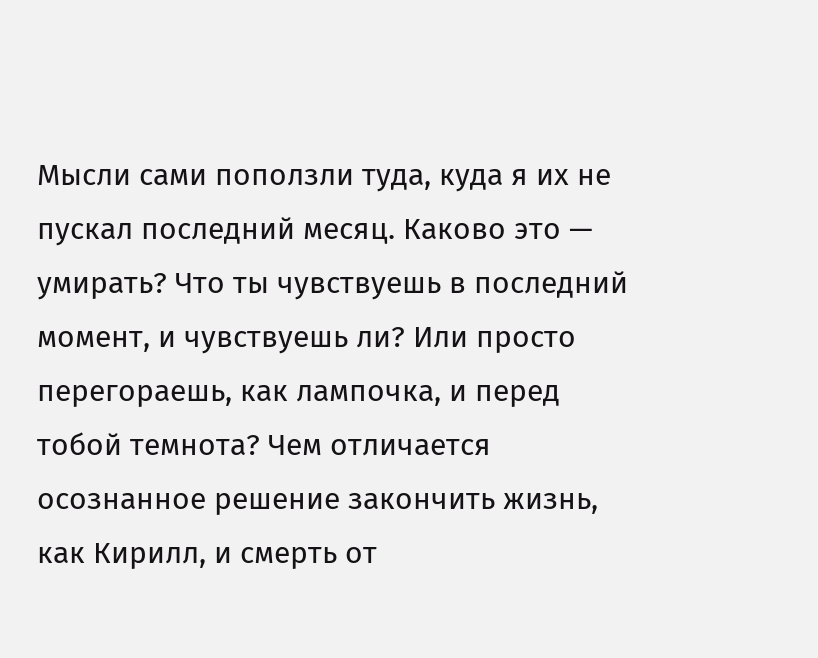Мысли сами поползли туда, куда я их не пускал последний месяц. Каково это — умирать? Что ты чувствуешь в последний момент, и чувствуешь ли? Или просто перегораешь, как лампочка, и перед тобой темнота? Чем отличается осознанное решение закончить жизнь, как Кирилл, и смерть от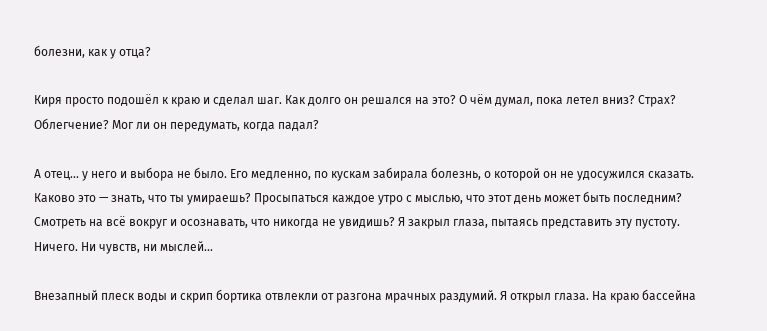болезни, как у отца?

Киря просто подошёл к краю и сделал шаг. Как долго он решался на это? О чём думал, пока летел вниз? Страх? Облегчение? Мог ли он передумать, когда падал?

А отец... у него и выбора не было. Его медленно, по кускам забирала болезнь, о которой он не удосужился сказать. Каково это — знать, что ты умираешь? Просыпаться каждое утро с мыслью, что этот день может быть последним? Смотреть на всё вокруг и осознавать, что никогда не увидишь? Я закрыл глаза, пытаясь представить эту пустоту. Ничего. Ни чувств, ни мыслей...

Внезапный плеск воды и скрип бортика отвлекли от разгона мрачных раздумий. Я открыл глаза. На краю бассейна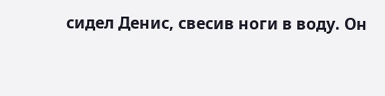сидел Денис, свесив ноги в воду. Он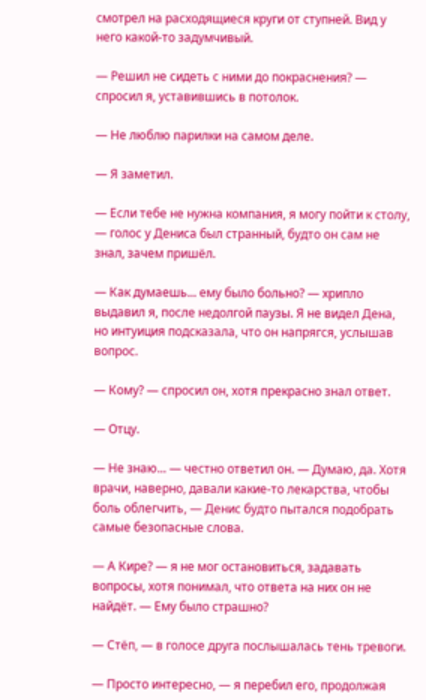смотрел на расходящиеся круги от ступней. Вид у него какой-то задумчивый.

— Решил не сидеть с ними до покраснения? — спросил я, уставившись в потолок.

— Не люблю парилки на самом деле.

— Я заметил.

— Если тебе не нужна компания, я могу пойти к столу, — голос у Дениса был странный, будто он сам не знал, зачем пришёл.

— Как думаешь... ему было больно? — хрипло выдавил я, после недолгой паузы. Я не видел Дена, но интуиция подсказала, что он напрягся, услышав вопрос.

— Кому? — спросил он, хотя прекрасно знал ответ.

— Отцу.

— Не знаю... — честно ответил он. — Думаю, да. Хотя врачи, наверно, давали какие-то лекарства, чтобы боль облегчить, — Денис будто пытался подобрать самые безопасные слова.

— А Кире? — я не мог остановиться, задавать вопросы, хотя понимал, что ответа на них он не найдёт. — Ему было страшно?

— Стёп, — в голосе друга послышалась тень тревоги.

— Просто интересно, — я перебил его, продолжая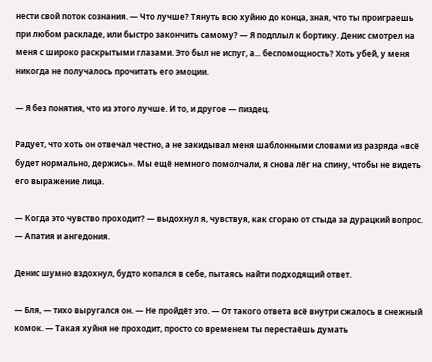нести свой поток сознания. — Что лучше? Тянуть всю хуйню до конца, зная, что ты проиграешь при любом раскладе, или быстро закончить самому? — Я подплыл к бортику. Денис смотрел на меня с широко раскрытыми глазами. Это был не испуг, а... беспомощность? Хоть убей, у меня никогда не получалось прочитать его эмоции.

— Я без понятия, что из этого лучше. И то, и другое — пиздец.

Радует, что хоть он отвечал честно, а не закидывал меня шаблонными словами из разряда «всё будет нормально, держись». Мы ещё немного помолчали, я снова лёг на спину, чтобы не видеть его выражение лица.

— Когда это чувство проходит? — выдохнул я, чувствуя, как сгораю от стыда за дурацкий вопрос. — Апатия и ангедония.

Денис шумно вздохнул, будто копался в себе, пытаясь найти подходящий ответ.

— Бля, — тихо выругался он. — Не пройдёт это. — От такого ответа всё внутри сжалось в снежный комок. — Такая хуйня не проходит, просто со временем ты перестаёшь думать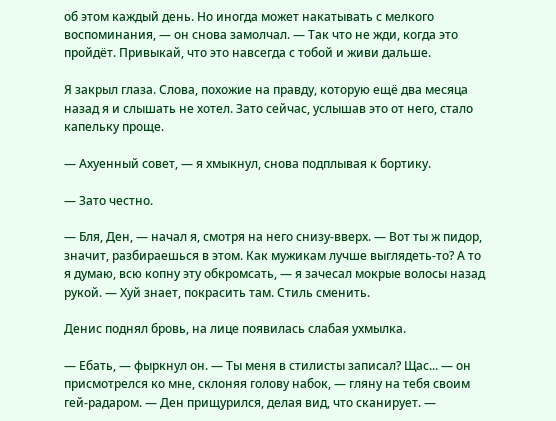об этом каждый день. Но иногда может накатывать с мелкого воспоминания, — он снова замолчал. — Так что не жди, когда это пройдёт. Привыкай, что это навсегда с тобой и живи дальше.

Я закрыл глаза. Слова, похожие на правду, которую ещё два месяца назад я и слышать не хотел. Зато сейчас, услышав это от него, стало капельку проще.

— Ахуенный совет, — я хмыкнул, снова подплывая к бортику.

— Зато честно.

— Бля, Ден, — начал я, смотря на него снизу-вверх. — Вот ты ж пидор, значит, разбираешься в этом. Как мужикам лучше выглядеть-то? А то я думаю, всю копну эту обкромсать, — я зачесал мокрые волосы назад рукой. — Хуй знает, покрасить там. Стиль сменить.

Денис поднял бровь, на лице появилась слабая ухмылка.

— Ебать, — фыркнул он. — Ты меня в стилисты записал? Щас... — он присмотрелся ко мне, склоняя голову набок, — гляну на тебя своим гей-радаром. — Ден прищурился, делая вид, что сканирует. —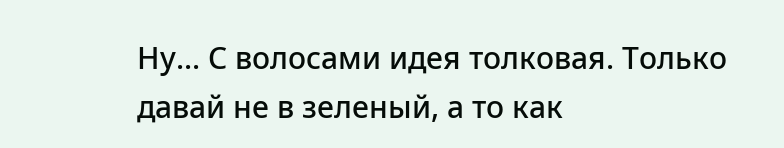Ну... С волосами идея толковая. Только давай не в зеленый, а то как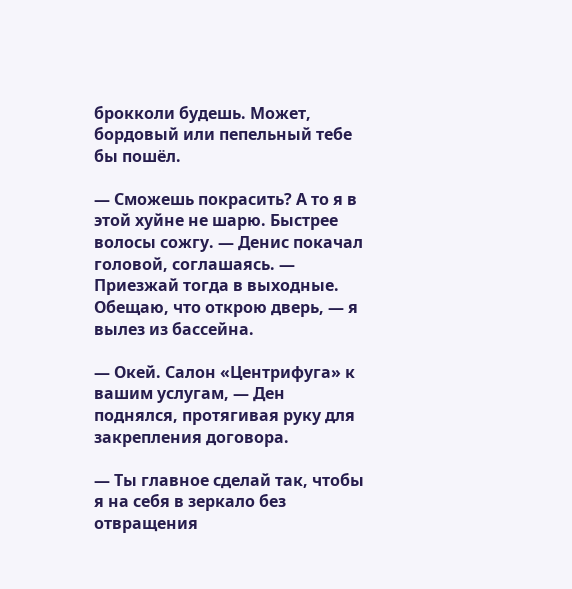брокколи будешь. Может, бордовый или пепельный тебе бы пошёл.

— Сможешь покрасить? А то я в этой хуйне не шарю. Быстрее волосы сожгу. — Денис покачал головой, соглашаясь. — Приезжай тогда в выходные. Обещаю, что открою дверь, — я вылез из бассейна.

— Окей. Салон «Центрифуга» к вашим услугам, — Ден поднялся, протягивая руку для закрепления договора.

— Ты главное сделай так, чтобы я на себя в зеркало без отвращения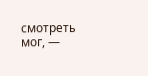смотреть мог, —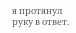я протянул руку в ответ.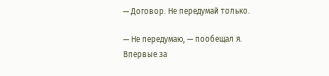— Договор. Не передумай только.

— Не передумаю, — пообещал я. Впервые за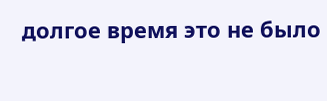долгое время это не было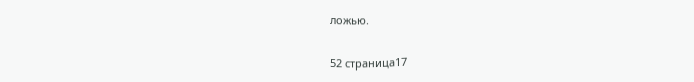ложью.

52 страница17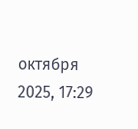октября 2025, 17:29